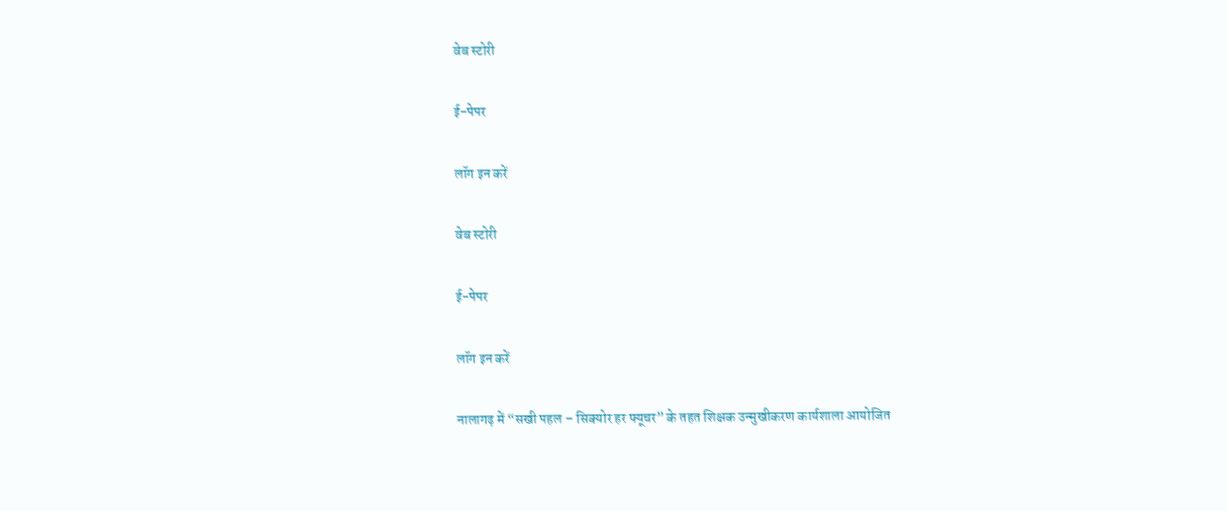वेब स्टोरी

ई-पेपर

लॉग इन करें

वेब स्टोरी

ई-पेपर

लॉग इन करें

नालागढ़ में “सखी पहल – सिक्योर हर फ्यूचर” के तहत शिक्षक उन्मुखीकरण कार्यशाला आयोजित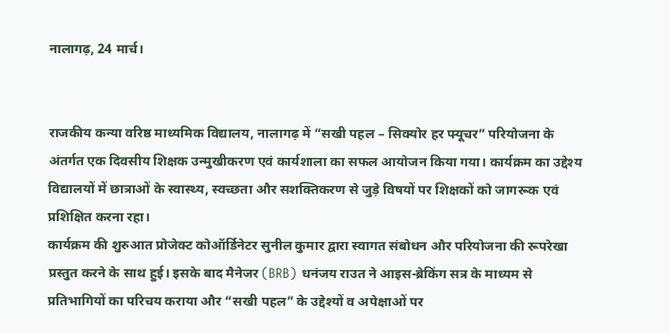नालागढ़, 24 मार्च।


राजकीय कन्या वरिष्ठ माध्यमिक विद्यालय, नालागढ़ में “सखी पहल – सिक्योर हर फ्यूचर” परियोजना के अंतर्गत एक दिवसीय शिक्षक उन्मुखीकरण एवं कार्यशाला का सफल आयोजन किया गया। कार्यक्रम का उद्देश्य विद्यालयों में छात्राओं के स्वास्थ्य, स्वच्छता और सशक्तिकरण से जुड़े विषयों पर शिक्षकों को जागरूक एवं प्रशिक्षित करना रहा।
कार्यक्रम की शुरुआत प्रोजेक्ट कोऑर्डिनेटर सुनील कुमार द्वारा स्वागत संबोधन और परियोजना की रूपरेखा प्रस्तुत करने के साथ हुई। इसके बाद मैनेजर (BRB) धनंजय राउत ने आइस-ब्रेकिंग सत्र के माध्यम से प्रतिभागियों का परिचय कराया और “सखी पहल” के उद्देश्यों व अपेक्षाओं पर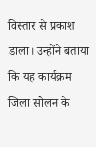विस्तार से प्रकाश डाला। उन्होंने बताया कि यह कार्यक्रम जिला सोलन के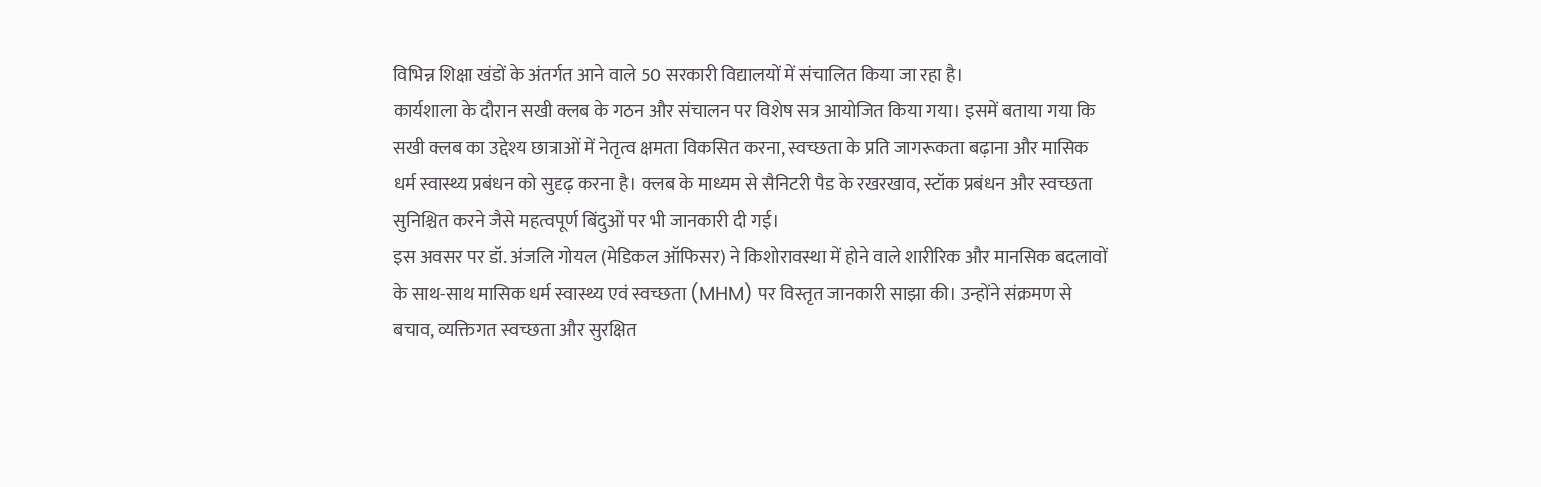विभिन्न शिक्षा खंडों के अंतर्गत आने वाले 50 सरकारी विद्यालयों में संचालित किया जा रहा है।
कार्यशाला के दौरान सखी क्लब के गठन और संचालन पर विशेष सत्र आयोजित किया गया। इसमें बताया गया कि सखी क्लब का उद्देश्य छात्राओं में नेतृत्व क्षमता विकसित करना, स्वच्छता के प्रति जागरूकता बढ़ाना और मासिक धर्म स्वास्थ्य प्रबंधन को सुदृढ़ करना है। क्लब के माध्यम से सैनिटरी पैड के रखरखाव, स्टॉक प्रबंधन और स्वच्छता सुनिश्चित करने जैसे महत्वपूर्ण बिंदुओं पर भी जानकारी दी गई।
इस अवसर पर डॉ. अंजलि गोयल (मेडिकल ऑफिसर) ने किशोरावस्था में होने वाले शारीरिक और मानसिक बदलावों के साथ-साथ मासिक धर्म स्वास्थ्य एवं स्वच्छता (MHM) पर विस्तृत जानकारी साझा की। उन्होंने संक्रमण से बचाव, व्यक्तिगत स्वच्छता और सुरक्षित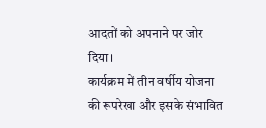आदतों को अपनाने पर जोर दिया।
कार्यक्रम में तीन वर्षीय योजना की रूपरेखा और इसके संभावित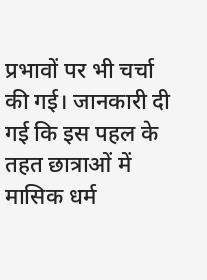प्रभावों पर भी चर्चा की गई। जानकारी दी गई कि इस पहल के तहत छात्राओं में मासिक धर्म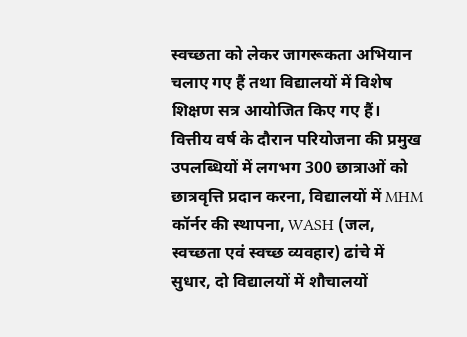स्वच्छता को लेकर जागरूकता अभियान चलाए गए हैं तथा विद्यालयों में विशेष शिक्षण सत्र आयोजित किए गए हैं।
वित्तीय वर्ष के दौरान परियोजना की प्रमुख उपलब्धियों में लगभग 300 छात्राओं को छात्रवृत्ति प्रदान करना, विद्यालयों में MHM कॉर्नर की स्थापना, WASH (जल, स्वच्छता एवं स्वच्छ व्यवहार) ढांचे में सुधार, दो विद्यालयों में शौचालयों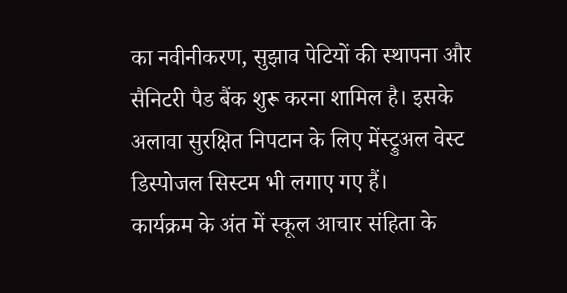का नवीनीकरण, सुझाव पेटियों की स्थापना और सैनिटरी पैड बैंक शुरू करना शामिल है। इसके अलावा सुरक्षित निपटान के लिए मेंस्ट्रुअल वेस्ट डिस्पोजल सिस्टम भी लगाए गए हैं।
कार्यक्रम के अंत में स्कूल आचार संहिता के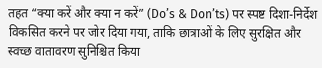तहत “क्या करें और क्या न करें” (Do’s & Don’ts) पर स्पष्ट दिशा-निर्देश विकसित करने पर जोर दिया गया, ताकि छात्राओं के लिए सुरक्षित और स्वच्छ वातावरण सुनिश्चित किया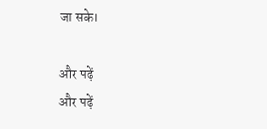जा सके।

और पढ़ें
और पढ़ें